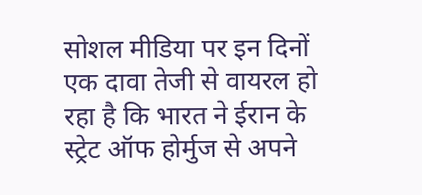सोशल मीडिया पर इन दिनों एक दावा तेजी से वायरल हो रहा है कि भारत ने ईरान के स्ट्रेट ऑफ होर्मुज से अपने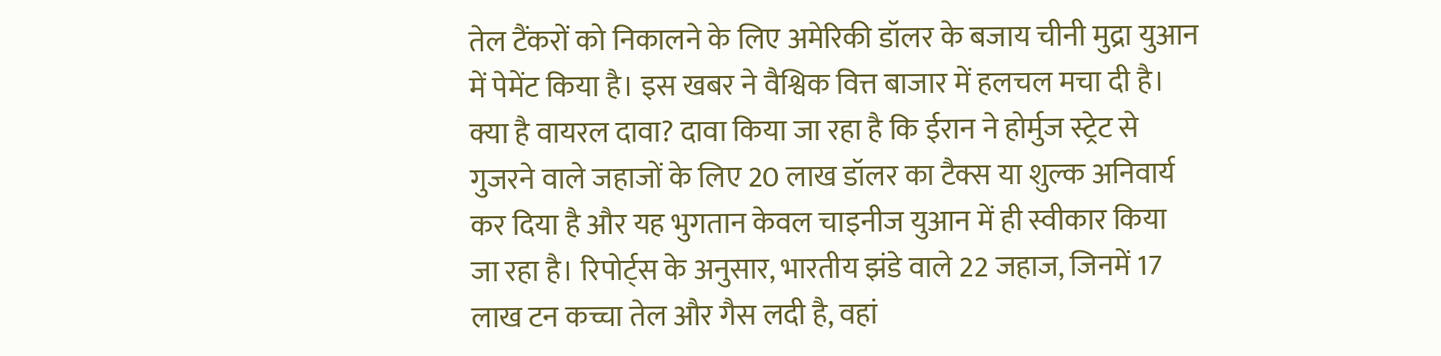तेल टैंकरों को निकालने के लिए अमेरिकी डॉलर के बजाय चीनी मुद्रा युआन में पेमेंट किया है। इस खबर ने वैश्विक वित्त बाजार में हलचल मचा दी है।
क्या है वायरल दावा? दावा किया जा रहा है कि ईरान ने होर्मुज स्ट्रेट से गुजरने वाले जहाजों के लिए 20 लाख डॉलर का टैक्स या शुल्क अनिवार्य कर दिया है और यह भुगतान केवल चाइनीज युआन में ही स्वीकार किया जा रहा है। रिपोर्ट्स के अनुसार, भारतीय झंडे वाले 22 जहाज, जिनमें 17 लाख टन कच्चा तेल और गैस लदी है, वहां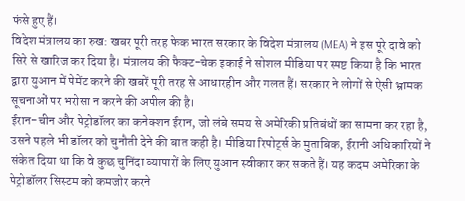फंसे हुए हैं।
विदेश मंत्रालय का रुख: खबर पूरी तरह फेक भारत सरकार के विदेश मंत्रालय (MEA) ने इस पूरे दावे को सिरे से खारिज कर दिया है। मंत्रालय की फैक्ट-चेक इकाई ने सोशल मीडिया पर स्पष्ट किया है कि भारत द्वारा युआन में पेमेंट करने की खबरें पूरी तरह से आधारहीन और गलत हैं। सरकार ने लोगों से ऐसी भ्रामक सूचनाओं पर भरोसा न करने की अपील की है।
ईरान-चीन और पेट्रोडॉलर का कनेक्शन ईरान, जो लंबे समय से अमेरिकी प्रतिबंधों का सामना कर रहा है, उसने पहले भी डॉलर को चुनौती देने की बात कही है। मीडिया रिपोर्ट्स के मुताबिक, ईरानी अधिकारियों ने संकेत दिया था कि वे कुछ चुनिंदा व्यापारों के लिए युआन स्वीकार कर सकते हैं। यह कदम अमेरिका के पेट्रोडॉलर सिस्टम को कमजोर करने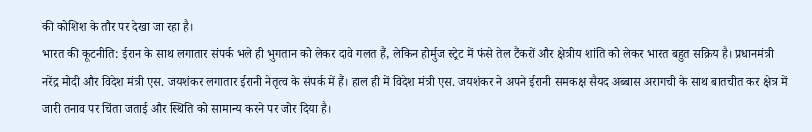की कोशिश के तौर पर देखा जा रहा है।
भारत की कूटनीति: ईरान के साथ लगातार संपर्क भले ही भुगतान को लेकर दावे गलत हैं, लेकिन होर्मुज स्ट्रेट में फंसे तेल टैंकरों और क्षेत्रीय शांति को लेकर भारत बहुत सक्रिय है। प्रधानमंत्री नरेंद्र मोदी और विदेश मंत्री एस. जयशंकर लगातार ईरानी नेतृत्व के संपर्क में हैं। हाल ही में विदेश मंत्री एस. जयशंकर ने अपने ईरानी समकक्ष सैयद अब्बास अरागची के साथ बातचीत कर क्षेत्र में जारी तनाव पर चिंता जताई और स्थिति को सामान्य करने पर जोर दिया है।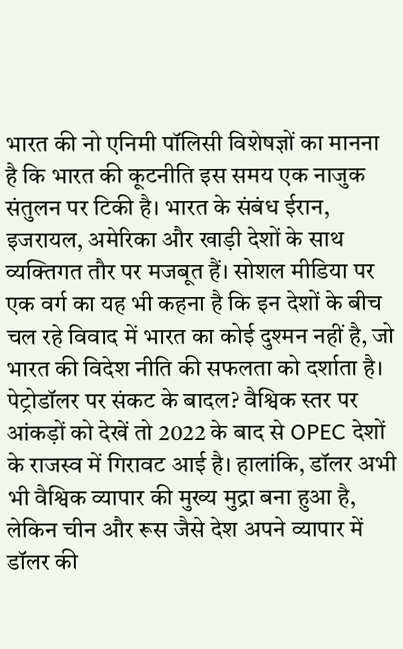भारत की नो एनिमी पॉलिसी विशेषज्ञों का मानना है कि भारत की कूटनीति इस समय एक नाजुक संतुलन पर टिकी है। भारत के संबंध ईरान, इजरायल, अमेरिका और खाड़ी देशों के साथ व्यक्तिगत तौर पर मजबूत हैं। सोशल मीडिया पर एक वर्ग का यह भी कहना है कि इन देशों के बीच चल रहे विवाद में भारत का कोई दुश्मन नहीं है, जो भारत की विदेश नीति की सफलता को दर्शाता है।
पेट्रोडॉलर पर संकट के बादल? वैश्विक स्तर पर आंकड़ों को देखें तो 2022 के बाद से OPEC देशों के राजस्व में गिरावट आई है। हालांकि, डॉलर अभी भी वैश्विक व्यापार की मुख्य मुद्रा बना हुआ है, लेकिन चीन और रूस जैसे देश अपने व्यापार में डॉलर की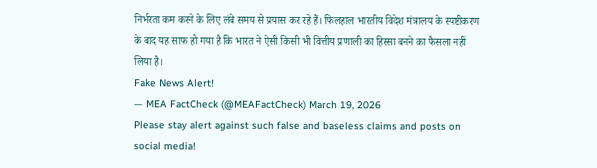निर्भरता कम करने के लिए लंबे समय से प्रयास कर रहे हैं। फिलहाल भारतीय विदेश मंत्रालय के स्पष्टीकरण के बाद यह साफ हो गया है कि भारत ने ऐसी किसी भी वित्तीय प्रणाली का हिस्सा बनने का फैसला नहीं लिया है।
Fake News Alert!
— MEA FactCheck (@MEAFactCheck) March 19, 2026
Please stay alert against such false and baseless claims and posts on social media!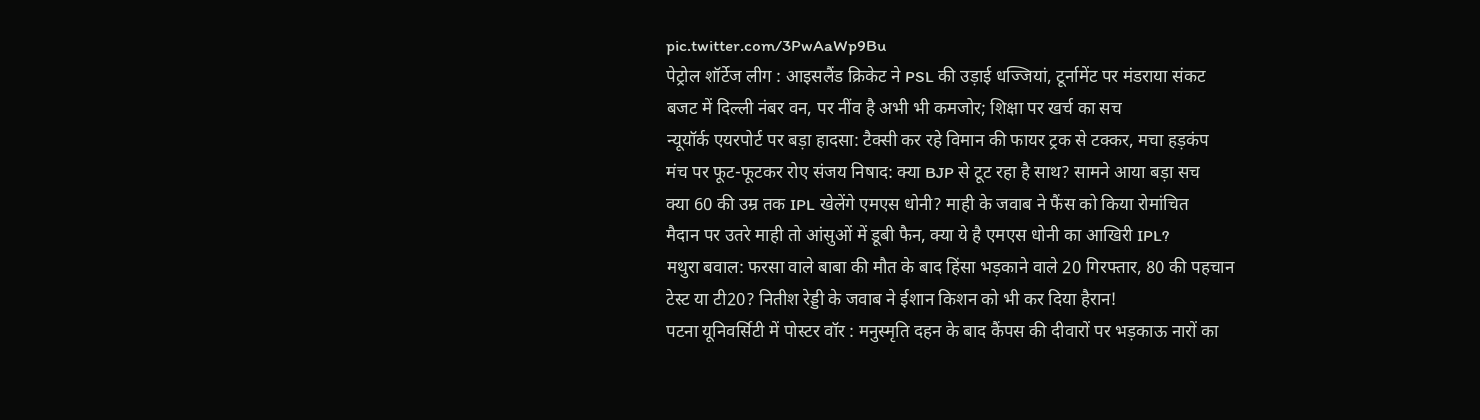pic.twitter.com/3PwAaWp9Bu
पेट्रोल शॉर्टेज लीग : आइसलैंड क्रिकेट ने PSL की उड़ाई धज्जियां, टूर्नामेंट पर मंडराया संकट
बजट में दिल्ली नंबर वन, पर नींव है अभी भी कमजोर; शिक्षा पर खर्च का सच
न्यूयॉर्क एयरपोर्ट पर बड़ा हादसा: टैक्सी कर रहे विमान की फायर ट्रक से टक्कर, मचा हड़कंप
मंच पर फूट-फूटकर रोए संजय निषाद: क्या BJP से टूट रहा है साथ? सामने आया बड़ा सच
क्या 60 की उम्र तक IPL खेलेंगे एमएस धोनी? माही के जवाब ने फैंस को किया रोमांचित
मैदान पर उतरे माही तो आंसुओं में डूबी फैन, क्या ये है एमएस धोनी का आखिरी IPL?
मथुरा बवाल: फरसा वाले बाबा की मौत के बाद हिंसा भड़काने वाले 20 गिरफ्तार, 80 की पहचान
टेस्ट या टी20? नितीश रेड्डी के जवाब ने ईशान किशन को भी कर दिया हैरान!
पटना यूनिवर्सिटी में पोस्टर वॉर : मनुस्मृति दहन के बाद कैंपस की दीवारों पर भड़काऊ नारों का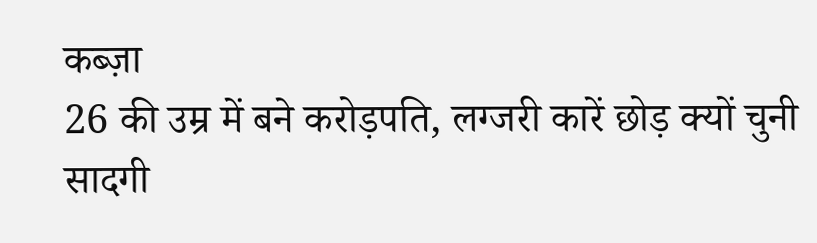कब्ज़ा
26 की उम्र में बने करोड़पति, लग्जरी कारें छोड़ क्यों चुनी सादगी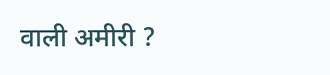वाली अमीरी ?